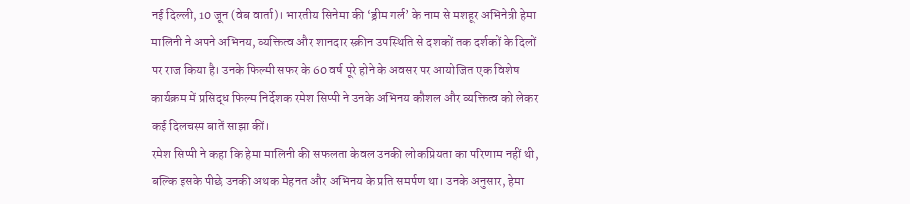नई दिल्ली, 10 जून (वेब वार्ता)। भारतीय सिनेमा की ‘ड्रीम गर्ल’ के नाम से मशहूर अभिनेत्री हेमा मालिनी ने अपने अभिनय, व्यक्तित्व और शानदार स्क्रीन उपस्थिति से दशकों तक दर्शकों के दिलों पर राज किया है। उनके फिल्मी सफर के 60 वर्ष पूरे होने के अवसर पर आयोजित एक विशेष कार्यक्रम में प्रसिद्ध फिल्म निर्देशक रमेश सिप्पी ने उनके अभिनय कौशल और व्यक्तित्व को लेकर कई दिलचस्प बातें साझा कीं।
रमेश सिप्पी ने कहा कि हेमा मालिनी की सफलता केवल उनकी लोकप्रियता का परिणाम नहीं थी, बल्कि इसके पीछे उनकी अथक मेहनत और अभिनय के प्रति समर्पण था। उनके अनुसार, हेमा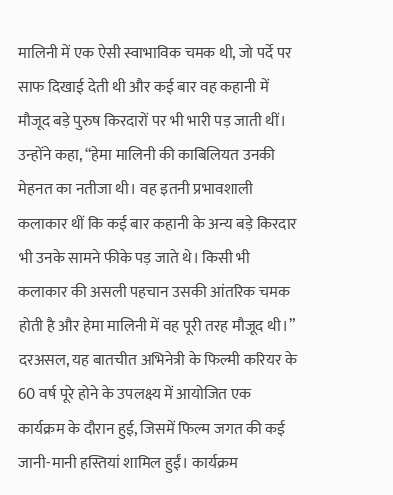मालिनी में एक ऐसी स्वाभाविक चमक थी, जो पर्दे पर साफ दिखाई देती थी और कई बार वह कहानी में मौजूद बड़े पुरुष किरदारों पर भी भारी पड़ जाती थीं।
उन्होंने कहा, “हेमा मालिनी की काबिलियत उनकी मेहनत का नतीजा थी। वह इतनी प्रभावशाली कलाकार थीं कि कई बार कहानी के अन्य बड़े किरदार भी उनके सामने फीके पड़ जाते थे। किसी भी कलाकार की असली पहचान उसकी आंतरिक चमक होती है और हेमा मालिनी में वह पूरी तरह मौजूद थी।”
दरअसल, यह बातचीत अभिनेत्री के फिल्मी करियर के 60 वर्ष पूरे होने के उपलक्ष्य में आयोजित एक कार्यक्रम के दौरान हुई, जिसमें फिल्म जगत की कई जानी-मानी हस्तियां शामिल हुईं। कार्यक्रम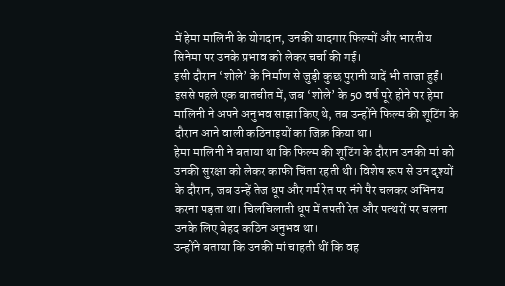में हेमा मालिनी के योगदान, उनकी यादगार फिल्मों और भारतीय सिनेमा पर उनके प्रभाव को लेकर चर्चा की गई।
इसी दौरान ‘शोले’ के निर्माण से जुड़ी कुछ पुरानी यादें भी ताजा हुईं। इससे पहले एक बातचीत में, जब ‘शोले’ के 50 वर्ष पूरे होने पर हेमा मालिनी ने अपने अनुभव साझा किए थे, तब उन्होंने फिल्म की शूटिंग के दौरान आने वाली कठिनाइयों का जिक्र किया था।
हेमा मालिनी ने बताया था कि फिल्म की शूटिंग के दौरान उनकी मां को उनकी सुरक्षा को लेकर काफी चिंता रहती थी। विशेष रूप से उन दृश्यों के दौरान, जब उन्हें तेज धूप और गर्म रेत पर नंगे पैर चलकर अभिनय करना पड़ता था। चिलचिलाती धूप में तपती रेत और पत्थरों पर चलना उनके लिए बेहद कठिन अनुभव था।
उन्होंने बताया कि उनकी मां चाहती थीं कि वह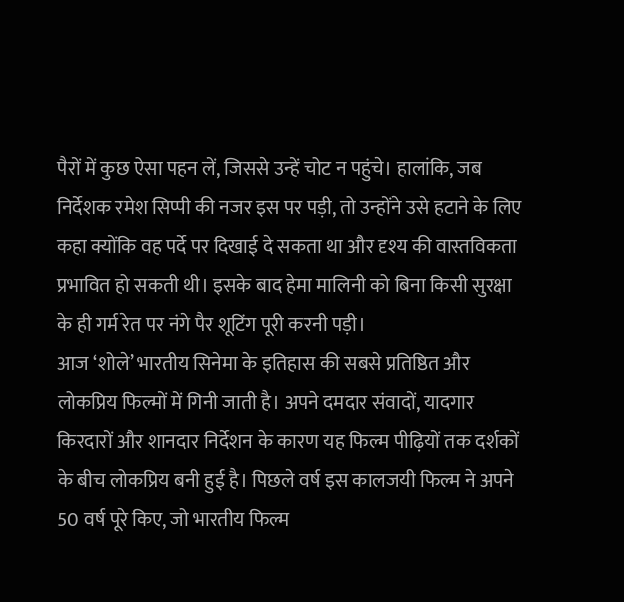पैरों में कुछ ऐसा पहन लें, जिससे उन्हें चोट न पहुंचे। हालांकि, जब निर्देशक रमेश सिप्पी की नजर इस पर पड़ी, तो उन्होंने उसे हटाने के लिए कहा क्योंकि वह पर्दे पर दिखाई दे सकता था और दृश्य की वास्तविकता प्रभावित हो सकती थी। इसके बाद हेमा मालिनी को बिना किसी सुरक्षा के ही गर्म रेत पर नंगे पैर शूटिंग पूरी करनी पड़ी।
आज ‘शोले’ भारतीय सिनेमा के इतिहास की सबसे प्रतिष्ठित और लोकप्रिय फिल्मों में गिनी जाती है। अपने दमदार संवादों, यादगार किरदारों और शानदार निर्देशन के कारण यह फिल्म पीढ़ियों तक दर्शकों के बीच लोकप्रिय बनी हुई है। पिछले वर्ष इस कालजयी फिल्म ने अपने 50 वर्ष पूरे किए, जो भारतीय फिल्म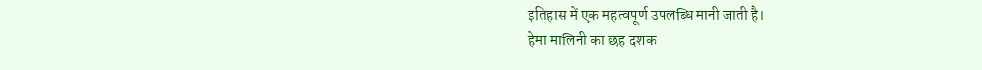इतिहास में एक महत्वपूर्ण उपलब्धि मानी जाती है।
हेमा मालिनी का छह दशक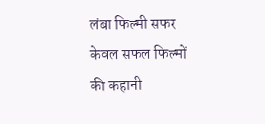लंबा फिल्मी सफर केवल सफल फिल्मों की कहानी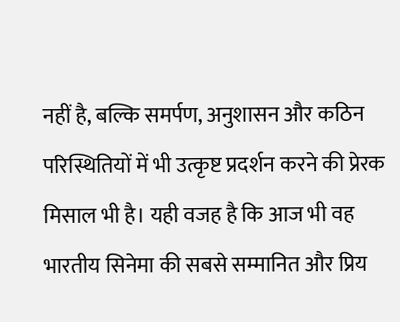नहीं है, बल्कि समर्पण, अनुशासन और कठिन परिस्थितियों में भी उत्कृष्ट प्रदर्शन करने की प्रेरक मिसाल भी है। यही वजह है कि आज भी वह भारतीय सिनेमा की सबसे सम्मानित और प्रिय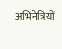अभिनेत्रियों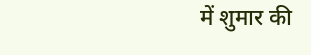में शुमार की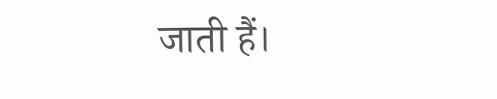जाती हैं।